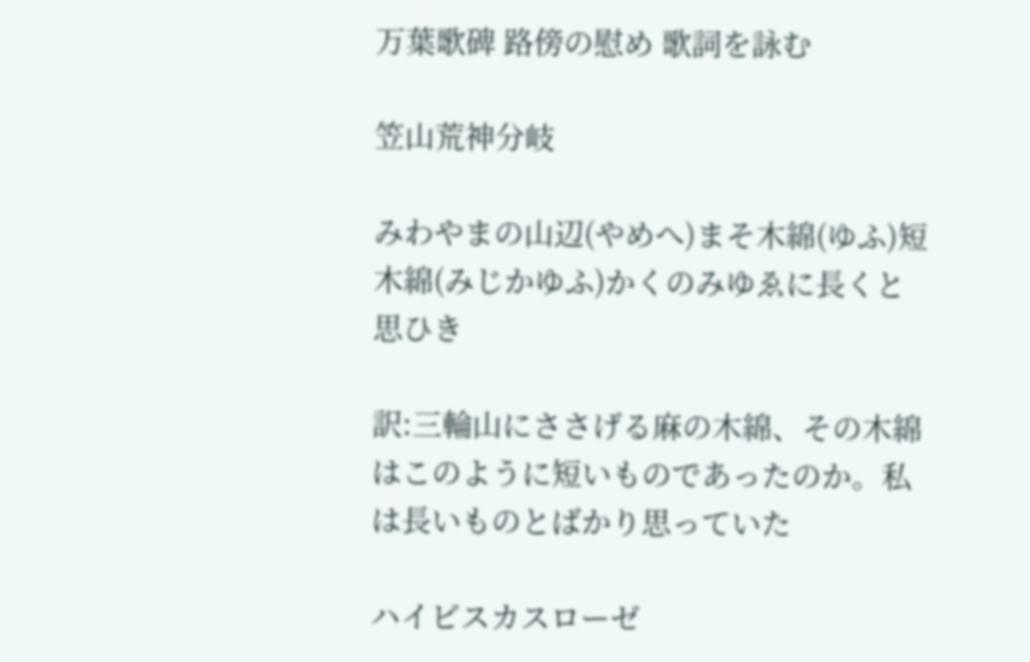万葉歌碑 路傍の慰め 歌詞を詠む

笠山荒神分岐

みわやまの山辺(やめへ)まそ木綿(ゆふ)短木綿(みじかゆふ)かくのみゆゑに長くと思ひき

訳:三輪山にささげる麻の木綿、その木綿はこのように短いものであったのか。私は長いものとばかり思っていた

ハイビスカスローゼ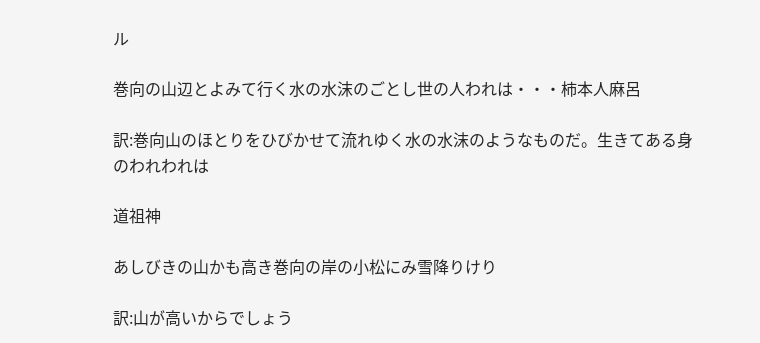ル

巻向の山辺とよみて行く水の水沫のごとし世の人われは・・・柿本人麻呂

訳:巻向山のほとりをひびかせて流れゆく水の水沫のようなものだ。生きてある身のわれわれは

道祖神

あしびきの山かも高き巻向の岸の小松にみ雪降りけり

訳:山が高いからでしょう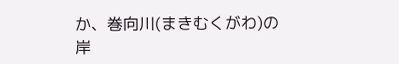か、巻向川(まきむくがわ)の岸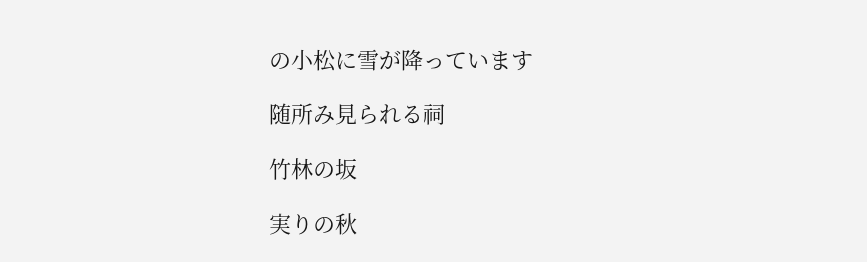の小松に雪が降っています

随所み見られる祠

竹林の坂

実りの秋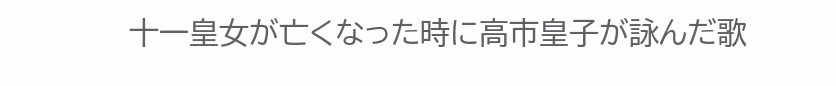十一皇女が亡くなった時に高市皇子が詠んだ歌